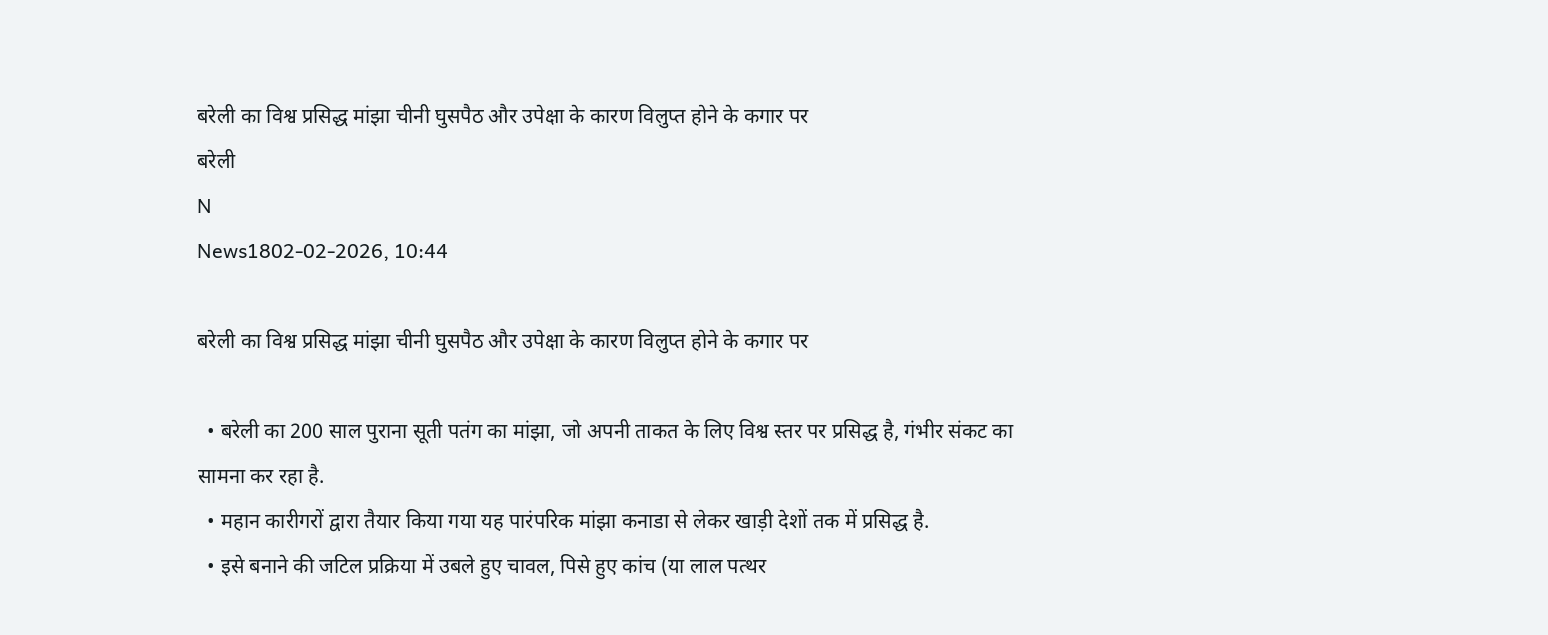बरेली का विश्व प्रसिद्ध मांझा चीनी घुसपैठ और उपेक्षा के कारण विलुप्त होने के कगार पर
बरेली
N
News1802-02-2026, 10:44

बरेली का विश्व प्रसिद्ध मांझा चीनी घुसपैठ और उपेक्षा के कारण विलुप्त होने के कगार पर

  • बरेली का 200 साल पुराना सूती पतंग का मांझा, जो अपनी ताकत के लिए विश्व स्तर पर प्रसिद्ध है, गंभीर संकट का सामना कर रहा है.
  • महान कारीगरों द्वारा तैयार किया गया यह पारंपरिक मांझा कनाडा से लेकर खाड़ी देशों तक में प्रसिद्ध है.
  • इसे बनाने की जटिल प्रक्रिया में उबले हुए चावल, पिसे हुए कांच (या लाल पत्थर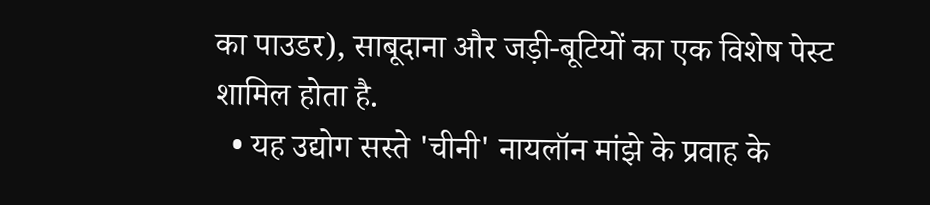का पाउडर), साबूदाना और जड़ी-बूटियों का एक विशेष पेस्ट शामिल होता है.
  • यह उद्योग सस्ते 'चीनी' नायलॉन मांझे के प्रवाह के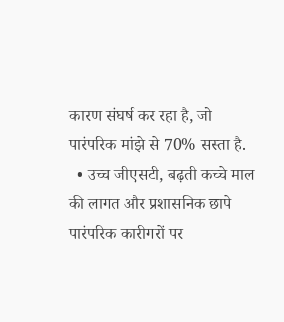कारण संघर्ष कर रहा है, जो पारंपरिक मांझे से 70% सस्ता है.
  • उच्च जीएसटी, बढ़ती कच्चे माल की लागत और प्रशासनिक छापे पारंपरिक कारीगरों पर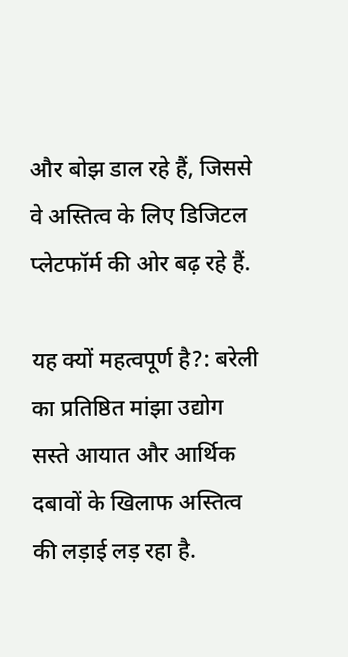और बोझ डाल रहे हैं, जिससे वे अस्तित्व के लिए डिजिटल प्लेटफॉर्म की ओर बढ़ रहे हैं.

यह क्यों महत्वपूर्ण है?: बरेली का प्रतिष्ठित मांझा उद्योग सस्ते आयात और आर्थिक दबावों के खिलाफ अस्तित्व की लड़ाई लड़ रहा है.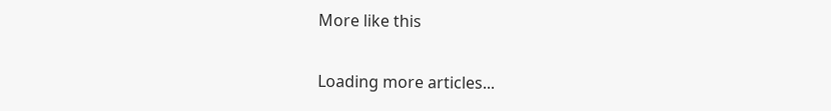More like this

Loading more articles...